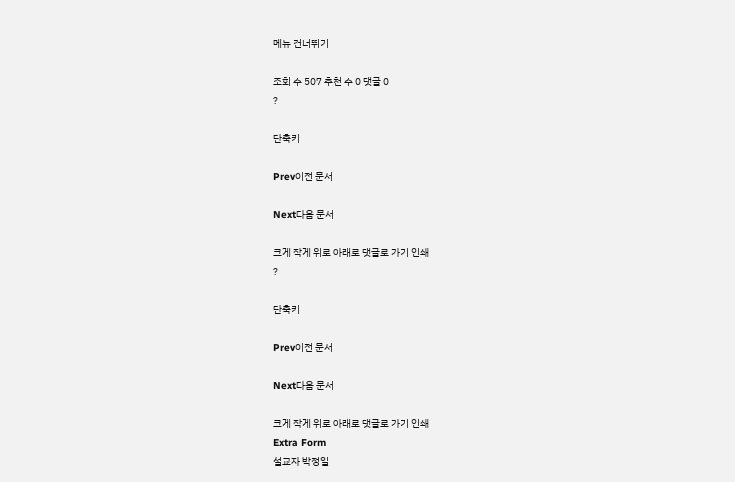메뉴 건너뛰기

조회 수 507 추천 수 0 댓글 0
?

단축키

Prev이전 문서

Next다음 문서

크게 작게 위로 아래로 댓글로 가기 인쇄
?

단축키

Prev이전 문서

Next다음 문서

크게 작게 위로 아래로 댓글로 가기 인쇄
Extra Form
설교자 박정일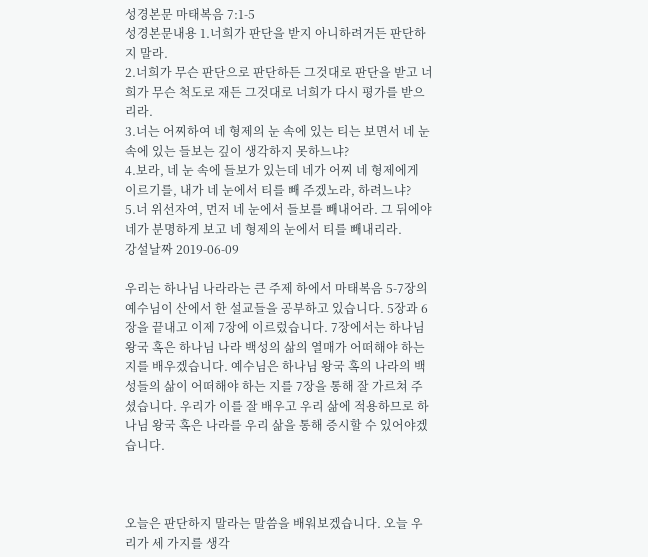성경본문 마태복음 7:1-5
성경본문내용 1.너희가 판단을 받지 아니하려거든 판단하지 말라.
2.너희가 무슨 판단으로 판단하든 그것대로 판단을 받고 너희가 무슨 척도로 재든 그것대로 너희가 다시 평가를 받으리라.
3.너는 어찌하여 네 형제의 눈 속에 있는 티는 보면서 네 눈 속에 있는 들보는 깊이 생각하지 못하느냐?
4.보라, 네 눈 속에 들보가 있는데 네가 어찌 네 형제에게 이르기를, 내가 네 눈에서 티를 빼 주겠노라, 하려느냐?
5.너 위선자여, 먼저 네 눈에서 들보를 빼내어라. 그 뒤에야 네가 분명하게 보고 네 형제의 눈에서 티를 빼내리라.
강설날짜 2019-06-09

우리는 하나님 나라라는 큰 주제 하에서 마태복음 5-7장의 예수님이 산에서 한 설교들을 공부하고 있습니다. 5장과 6장을 끝내고 이제 7장에 이르렀습니다. 7장에서는 하나님 왕국 혹은 하나님 나라 백성의 삶의 열매가 어떠해야 하는 지를 배우겠습니다. 예수님은 하나님 왕국 혹의 나라의 백성들의 삶이 어떠해야 하는 지를 7장을 통해 잘 가르쳐 주셨습니다. 우리가 이를 잘 배우고 우리 삶에 적용하므로 하나님 왕국 혹은 나라를 우리 삶을 통해 증시할 수 있어야겠습니다.



오늘은 판단하지 말라는 말씀을 배워보겠습니다. 오늘 우리가 세 가지를 생각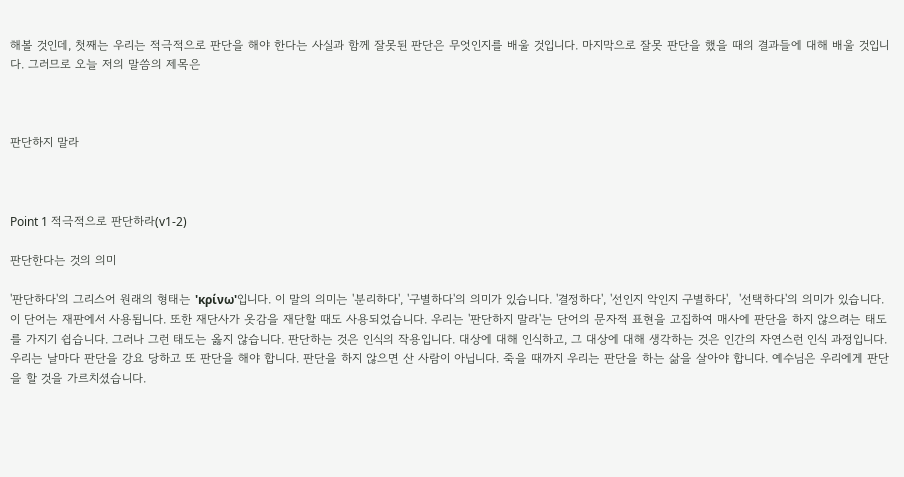해볼 것인데, 첫째는 우리는 적극적으로 판단을 해야 한다는 사실과 함께 잘못된 판단은 무엇인지를 배울 것입니다. 마지막으로 잘못 판단을 했을 때의 결과들에 대해 배울 것입니다. 그러므로 오늘 저의 말씀의 제목은



판단하지 말라



Point 1 적극적으로 판단하라(v1-2)

판단한다는 것의 의미

'판단하다'의 그리스어 원래의 형태는 'κρίνω'입니다. 이 말의 의미는 '분리하다', '구별하다'의 의미가 있습니다. '결정하다', '선인지 악인지 구별하다',  '선택하다'의 의미가 있습니다. 이 단어는 재판에서 사용됩니다. 또한 재단사가 옷감을 재단할 때도 사용되었습니다. 우리는 '판단하지 말라'는 단어의 문자적 표현을 고집하여 매사에 판단을 하지 않으려는 태도를 가지기 쉽습니다. 그러나 그런 태도는 옳지 않습니다. 판단하는 것은 인식의 작용입니다. 대상에 대해 인식하고, 그 대상에 대해 생각하는 것은 인간의 자연스런 인식 과정입니다. 우리는 날마다 판단을 강요 당하고 또 판단을 해야 합니다. 판단을 하지 않으면 산 사람이 아닙니다. 죽을 때까지 우리는 판단을 하는 삶을 살아야 합니다. 예수님은 우리에게 판단을 할 것을 가르치셨습니다.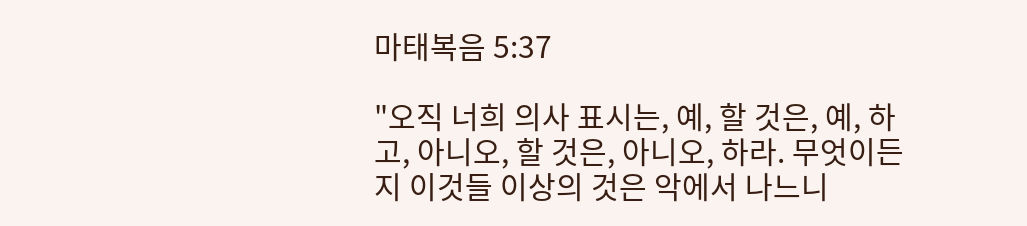마태복음 5:37

"오직 너희 의사 표시는, 예, 할 것은, 예, 하고, 아니오, 할 것은, 아니오, 하라. 무엇이든지 이것들 이상의 것은 악에서 나느니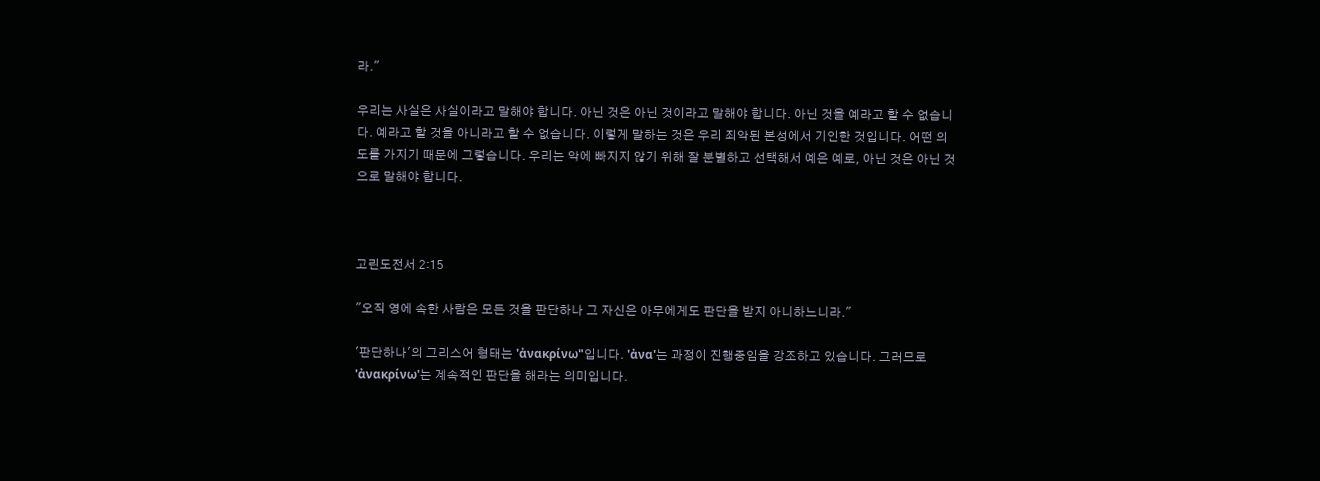라."

우리는 사실은 사실이라고 말해야 합니다. 아닌 것은 아닌 것이라고 말해야 합니다. 아닌 것을 예라고 할 수 없습니다. 예라고 할 것을 아니라고 할 수 없습니다. 이렇게 말하는 것은 우리 죄악된 본성에서 기인한 것입니다. 어떤 의도를 가지기 때문에 그렇습니다. 우리는 악에 빠지지 않기 위해 잘 분별하고 선택해서 예은 예로, 아닌 것은 아닌 것으로 말해야 합니다.



고린도전서 2:15

"오직 영에 속한 사람은 모든 것을 판단하나 그 자신은 아무에게도 판단을 받지 아니하느니라."

'판단하나'의 그리스어 형태는 'ἀνακρίνω"입니다. 'ἀνα'는 과정이 진행중임을 강조하고 있습니다. 그러므로 'ἀνακρίνω'는 계속적인 판단을 해라는 의미입니다.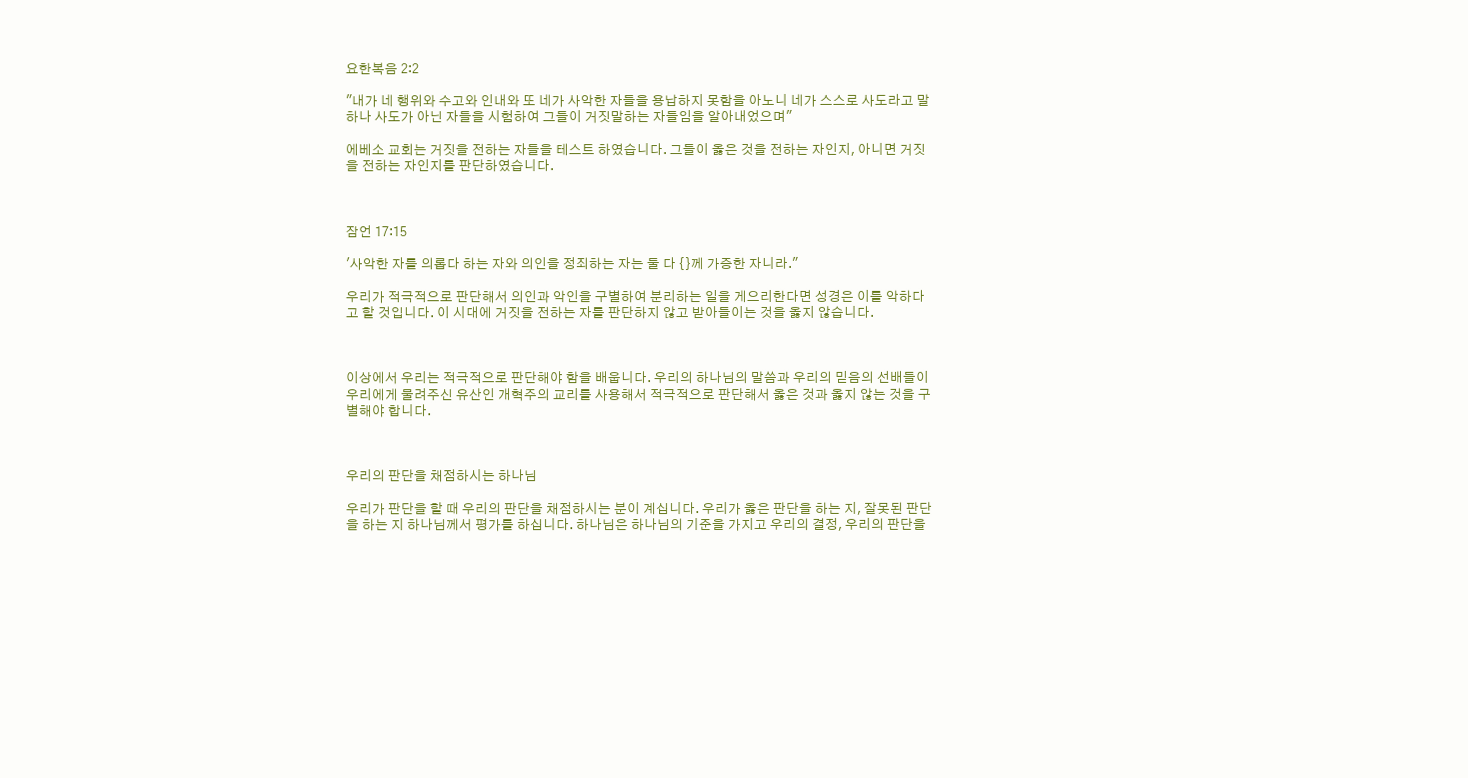요한복음 2:2

"내가 네 행위와 수고와 인내와 또 네가 사악한 자들을 용납하지 못함을 아노니 네가 스스로 사도라고 말하나 사도가 아닌 자들을 시험하여 그들이 거짓말하는 자들임을 알아내었으며"

에베소 교회는 거짓을 전하는 자들을 테스트 하였습니다. 그들이 옳은 것을 전하는 자인지, 아니면 거짓을 전하는 자인지를 판단하였습니다.



잠언 17:15

'사악한 자를 의롭다 하는 자와 의인을 정죄하는 자는 둘 다 {}께 가증한 자니라."

우리가 적극적으로 판단해서 의인과 악인을 구별하여 분리하는 일을 게으리한다면 성경은 이를 악하다고 할 것입니다. 이 시대에 거짓을 전하는 자를 판단하지 않고 받아들이는 것을 옳지 않습니다.



이상에서 우리는 적극적으로 판단해야 함을 배웁니다. 우리의 하나님의 말씀과 우리의 믿음의 선배들이 우리에게 물려주신 유산인 개혁주의 교리를 사용해서 적극적으로 판단해서 옳은 것과 옳지 않는 것을 구별해야 합니다.



우리의 판단을 채점하시는 하나님

우리가 판단을 할 때 우리의 판단을 채점하시는 분이 계십니다. 우리가 옳은 판단을 하는 지, 잘못된 판단을 하는 지 하나님께서 평가를 하십니다. 하나님은 하나님의 기준을 가지고 우리의 결정, 우리의 판단을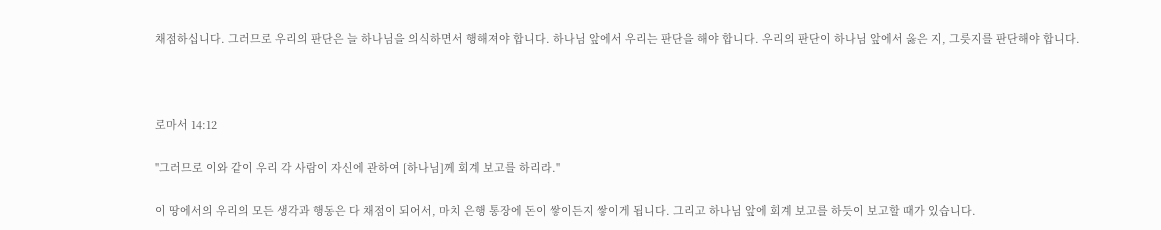채점하십니다. 그러므로 우리의 판단은 늘 하나님을 의식하면서 행해져야 합니다. 하나님 앞에서 우리는 판단을 해야 합니다. 우리의 판단이 하나님 앞에서 옳은 지, 그릇지를 판단해야 합니다.



로마서 14:12

"그러므로 이와 같이 우리 각 사람이 자신에 관하여 [하나님]께 회계 보고를 하리라."

이 땅에서의 우리의 모든 생각과 행동은 다 채점이 되어서, 마치 은행 통장에 돈이 쌓이든지 쌓이게 됩니다. 그리고 하나님 앞에 회계 보고를 하듯이 보고할 때가 있습니다.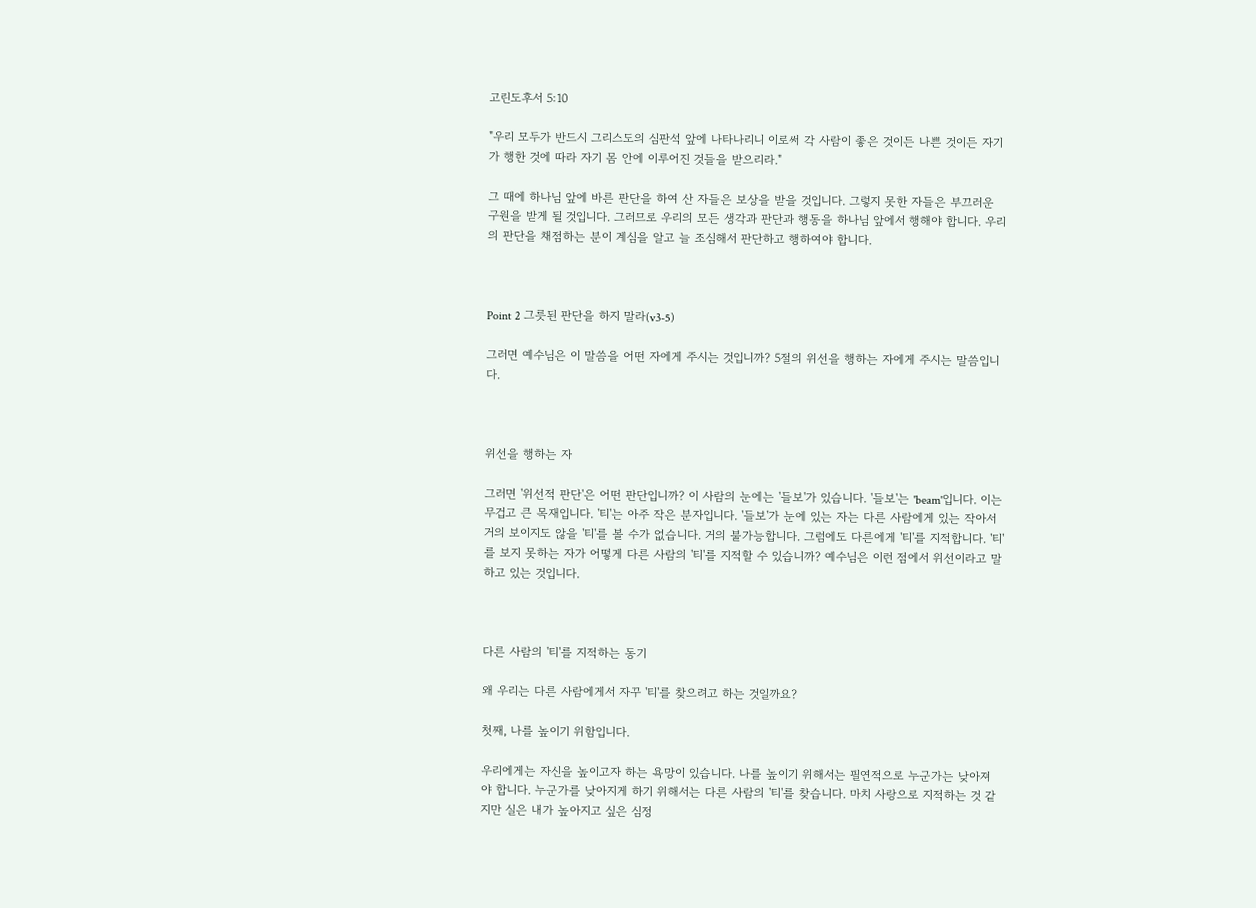고린도후서 5:10

"우리 모두가 반드시 그리스도의 심판석 앞에 나타나리니 이로써 각 사람이 좋은 것이든 나쁜 것이든 자기가 행한 것에 따라 자기 몸 안에 이루어진 것들을 받으리라."

그 때에 하나님 앞에 바른 판단을 하여 산 자들은 보상을 받을 것입니다. 그렇지 못한 자들은 부끄러운 구원을 받게 될 것입니다. 그러므로 우리의 모든 생각과 판단과 행동을 하나님 앞에서 행해야 합니다. 우리의 판단을 채점하는 분이 계심을 알고 늘 조심해서 판단하고 행하여야 합니다.



Point 2 그릇된 판단을 하지 말라(v3-5)

그러면 예수님은 이 말씀을 어떤 자에게 주시는 것입니까? 5절의 위선을 행하는 자에게 주시는 말씀입니다.



위선을 행하는 자

그러면 '위선적 판단'은 어떤 판단입니까? 이 사람의 눈에는 '들보'가 있습니다. '들보'는 'beam'입니다. 이는 무겁고 큰 목재입니다. '티'는 아주 작은 분자입니다. '들보'가 눈에 있는 자는 다른 사람에게 있는 작아서 거의 보이지도 않을 '티'를 볼 수가 없습니다. 거의 불가능합니다. 그럼에도 다른에게 '티'를 지적합니다. '티'를 보지 못하는 자가 어떻게 다른 사람의 '티'를 지적할 수 있습니까? 예수님은 이런 점에서 위선이라고 말하고 있는 것입니다.



다른 사람의 '티'를 지적하는 동기

왜 우리는 다른 사람에게서 자꾸 '티'를 찾으려고 하는 것일까요?

첫째, 나를 높이기 위함입니다.

우리에게는 자신을 높이고자 하는 욕망이 있습니다. 나를 높이기 위해서는 필연적으로 누군가는 낮아져야 합니다. 누군가를 낮아지게 하기 위해서는 다른 사람의 '티'를 찾습니다. 마치 사랑으로 지적하는 것 같지만 실은 내가 높아지고 싶은 심정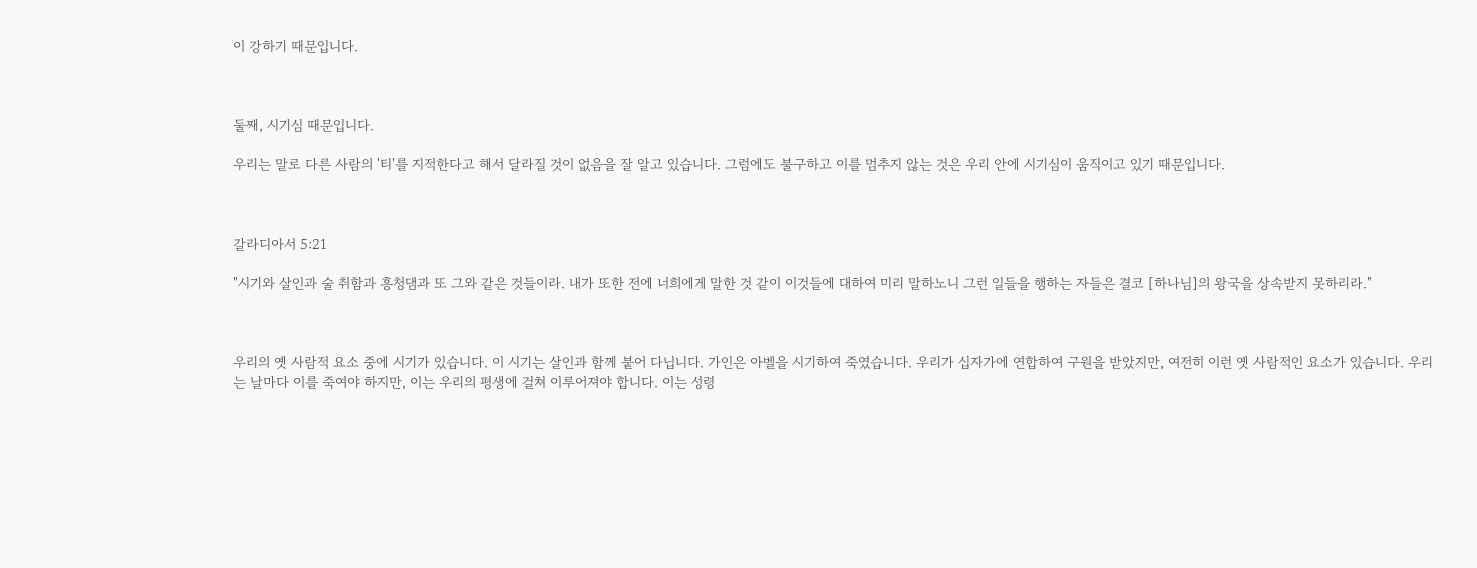이 강하기 때문입니다.



둘째, 시기심 때문입니다.

우리는 말로 다른 사람의 '티'를 지적한다고 해서 달라질 것이 없음을 잘 알고 있습니다. 그럼에도 불구하고 이를 멈추지 않는 것은 우리 안에 시기심이 움직이고 있기 때문입니다.



갈라디아서 5:21

"시기와 살인과 술 취함과 흥청댐과 또 그와 같은 것들이라. 내가 또한 전에 너희에게 말한 것 같이 이것들에 대하여 미리 말하노니 그런 일들을 행하는 자들은 결코 [하나님]의 왕국을 상속받지 못하리라."



우리의 옛 사람적 요소 중에 시기가 있습니다. 이 시기는 살인과 함께 붙어 다닙니다. 가인은 아벨을 시기하여 죽였습니다. 우리가 십자가에 연합하여 구원을 받았지만, 여전히 이런 옛 사람적인 요소가 있습니다. 우리는 날마다 이를 죽여야 하지만, 이는 우리의 평생에 걸쳐 이루어져야 합니다. 이는 성령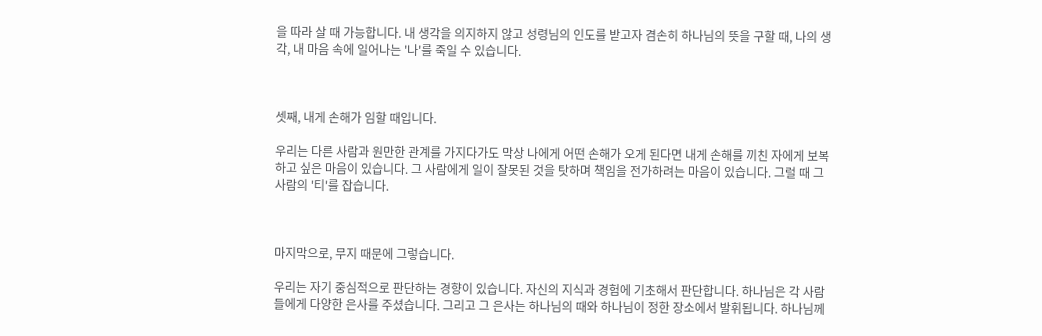을 따라 살 때 가능합니다. 내 생각을 의지하지 않고 성령님의 인도를 받고자 겸손히 하나님의 뜻을 구할 때, 나의 생각, 내 마음 속에 일어나는 '나'를 죽일 수 있습니다.



셋째, 내게 손해가 임할 때입니다.

우리는 다른 사람과 원만한 관계를 가지다가도 막상 나에게 어떤 손해가 오게 된다면 내게 손해를 끼친 자에게 보복하고 싶은 마음이 있습니다. 그 사람에게 일이 잘못된 것을 탓하며 책임을 전가하려는 마음이 있습니다. 그럴 때 그 사람의 '티'를 잡습니다.



마지막으로, 무지 때문에 그렇습니다.

우리는 자기 중심적으로 판단하는 경향이 있습니다. 자신의 지식과 경험에 기초해서 판단합니다. 하나님은 각 사람들에게 다양한 은사를 주셨습니다. 그리고 그 은사는 하나님의 때와 하나님이 정한 장소에서 발휘됩니다. 하나님께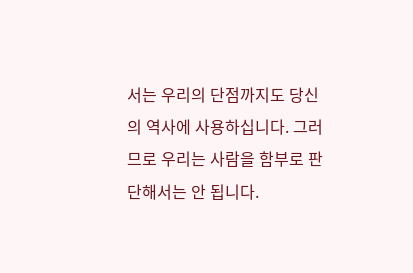서는 우리의 단점까지도 당신의 역사에 사용하십니다. 그러므로 우리는 사람을 함부로 판단해서는 안 됩니다.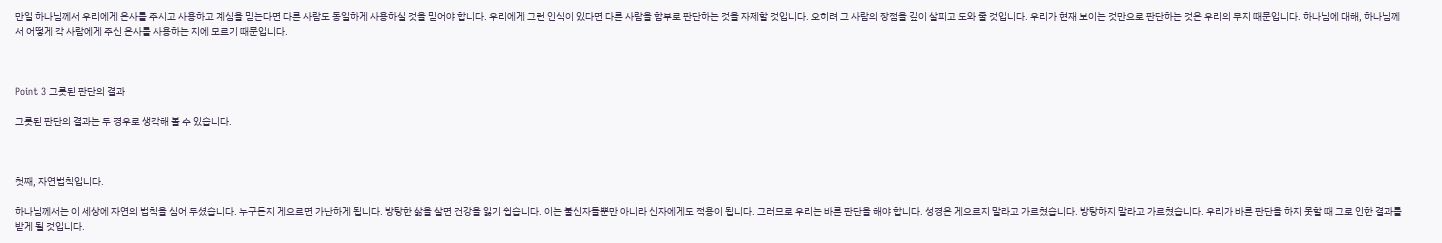만일 하나님께서 우리에게 은사를 주시고 사용하고 계심을 믿는다면 다른 사람도 동일하게 사용하실 것을 믿어야 합니다. 우리에게 그런 인식이 있다면 다른 사람을 함부로 판단하는 것을 자제할 것입니다. 오히려 그 사람의 장점을 깊이 살피고 도와 줄 것입니다. 우리가 현재 보이는 것만으로 판단하는 것은 우리의 무지 때문입니다. 하나님에 대해, 하나님께서 어떻게 각 사람에게 주신 은사를 사용하는 지에 모르기 때문입니다.



Point 3 그릇된 판단의 결과

그릇된 판단의 결과는 두 경우로 생각해 볼 수 있습니다.



첫째, 자연법칙입니다.

하나님께서는 이 세상에 자연의 법칙을 심어 두셨습니다. 누구든지 게으르면 가난하게 됩니다. 방탕한 삶을 살면 건강을 잃기 쉽습니다. 이는 불신자들뿐만 아니라 신자에게도 적용이 됩니다. 그러므로 우리는 바른 판단을 해야 합니다. 성경은 게으르지 말라고 가르쳤습니다. 방탕하지 말라고 가르쳤습니다. 우리가 바른 판단을 하지 못할 때 그로 인한 결과를 받게 될 것입니다.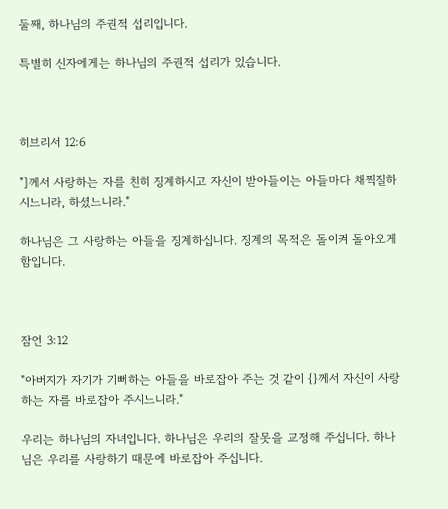둘째, 하나님의 주권적 섭리입니다.

특별히 신자에게는 하나님의 주권적 섭리가 있습니다.



히브리서 12:6

"]께서 사랑하는 자를 친히 징계하시고 자신이 받아들이는 아들마다 채찍질하시느니라, 하셨느니라."

하나님은 그 사랑하는 아들을 징계하십니다. 징계의 목적은 돌이켜 돌아오게 함입니다.



잠언 3:12

"아버지가 자기가 기뻐하는 아들을 바로잡아 주는 것 같이 {}께서 자신이 사랑하는 자를 바로잡아 주시느니라."

우리는 하나님의 자녀입니다. 하나님은 우리의 잘못을 교정해 주십니다. 하나님은 우리를 사랑하기 때문에 바로잡아 주십니다.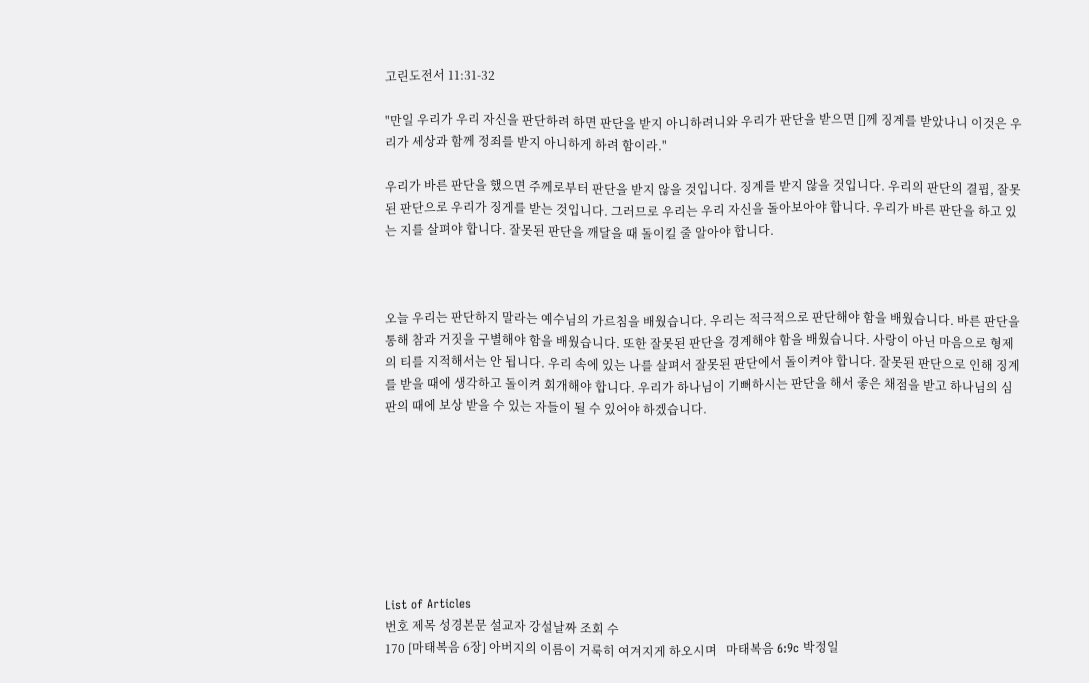고린도전서 11:31-32

"만일 우리가 우리 자신을 판단하려 하면 판단을 받지 아니하려니와 우리가 판단을 받으면 []께 징계를 받았나니 이것은 우리가 세상과 함께 정죄를 받지 아니하게 하려 함이라."

우리가 바른 판단을 했으면 주께로부터 판단을 받지 않을 것입니다. 징계를 받지 않을 것입니다. 우리의 판단의 결핍, 잘못된 판단으로 우리가 징게를 받는 것입니다. 그러므로 우리는 우리 자신을 돌아보아야 합니다. 우리가 바른 판단을 하고 있는 지를 살펴야 합니다. 잘못된 판단을 깨달을 때 돌이킬 줄 알아야 합니다.



오늘 우리는 판단하지 말라는 예수님의 가르침을 배웠습니다. 우리는 적극적으로 판단해야 함을 배웠습니다. 바른 판단을 통해 참과 거짓을 구별해야 함을 배웠습니다. 또한 잘못된 판단을 경계해야 함을 배웠습니다. 사랑이 아닌 마음으로 형제의 티를 지적해서는 안 됩니다. 우리 속에 있는 나를 살펴서 잘못된 판단에서 돌이켜야 합니다. 잘못된 판단으로 인해 징계를 받을 때에 생각하고 돌이켜 회개해야 합니다. 우리가 하나님이 기뻐하시는 판단을 해서 좋은 채점을 받고 하나님의 심판의 때에 보상 받을 수 있는 자들이 될 수 있어야 하겠습니다.








List of Articles
번호 제목 성경본문 설교자 강설날짜 조회 수
170 [마태복음 6장] 아버지의 이름이 거룩히 여겨지게 하오시며   마태복음 6:9c 박정일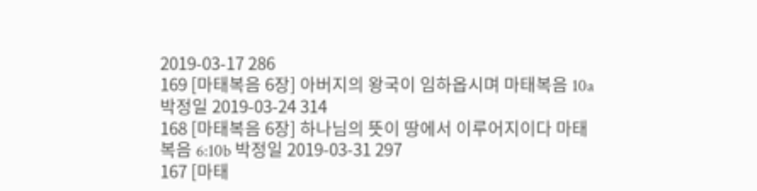2019-03-17 286
169 [마태복음 6장] 아버지의 왕국이 임하옵시며 마태복음 10a 박정일 2019-03-24 314
168 [마태복음 6장] 하나님의 뜻이 땅에서 이루어지이다 마태복음 6:10b 박정일 2019-03-31 297
167 [마태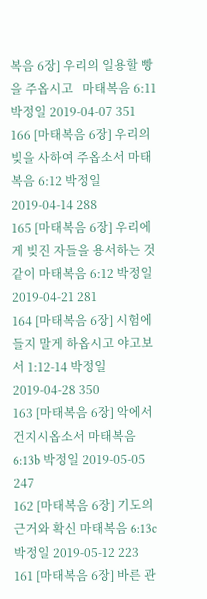복음 6장] 우리의 일용할 빵을 주옵시고   마태복음 6:11 박정일 2019-04-07 351
166 [마태복음 6장] 우리의 빚을 사하여 주옵소서 마태복음 6:12 박정일 2019-04-14 288
165 [마태복음 6장] 우리에게 빚진 자들을 용서하는 것 같이 마태복음 6:12 박정일 2019-04-21 281
164 [마태복음 6장] 시험에 들지 말게 하옵시고 야고보서 1:12-14 박정일 2019-04-28 350
163 [마태복음 6장] 악에서 건지시옵소서 마태복음 6:13b 박정일 2019-05-05 247
162 [마태복음 6장] 기도의 근거와 확신 마태복음 6:13c 박정일 2019-05-12 223
161 [마태복음 6장] 바른 관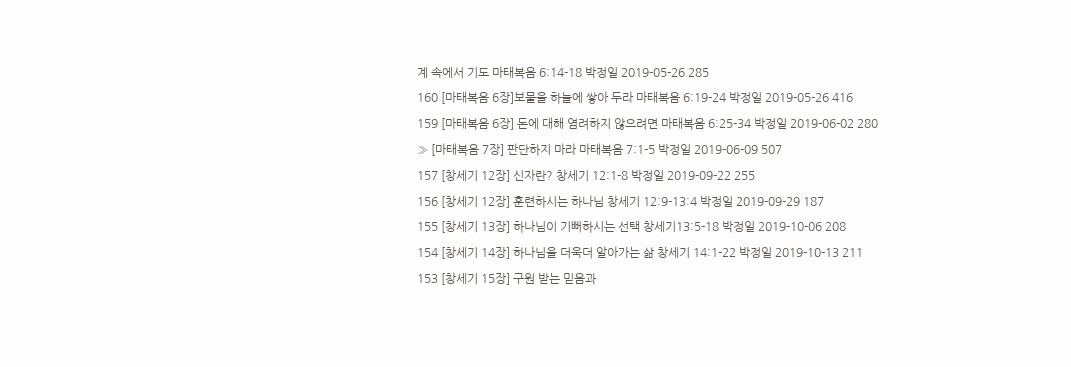계 속에서 기도 마태복음 6:14-18 박정일 2019-05-26 285
160 [마태복음 6장]보물을 하늘에 쌓아 두라 마태복음 6:19-24 박정일 2019-05-26 416
159 [마태복음 6장] 돈에 대해 염려하지 않으려면 마태복음 6:25-34 박정일 2019-06-02 280
» [마태복음 7장] 판단하지 마라 마태복음 7:1-5 박정일 2019-06-09 507
157 [창세기 12장] 신자란? 창세기 12:1-8 박정일 2019-09-22 255
156 [창세기 12장] 훈련하시는 하나님 창세기 12:9-13:4 박정일 2019-09-29 187
155 [창세기 13장] 하나님이 기뻐하시는 선택 창세기13:5-18 박정일 2019-10-06 208
154 [창세기 14장] 하나님을 더욱더 알아가는 삶 창세기 14:1-22 박정일 2019-10-13 211
153 [창세기 15장] 구원 받는 믿음과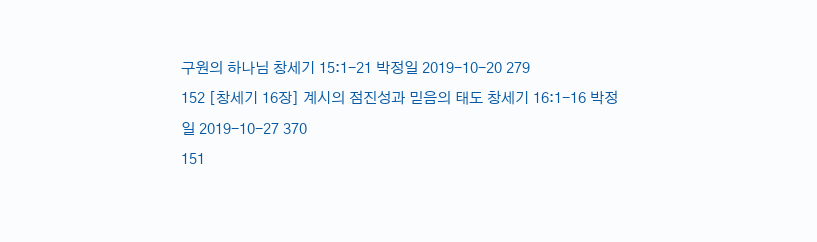구원의 하나님 창세기 15:1-21 박정일 2019-10-20 279
152 [창세기 16장] 계시의 점진성과 믿음의 태도 창세기 16:1-16 박정일 2019-10-27 370
151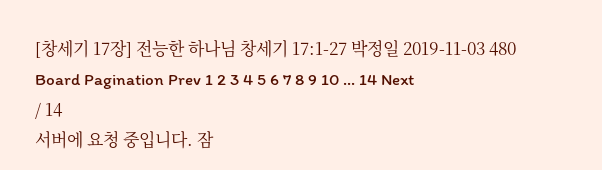[창세기 17장] 전능한 하나님 창세기 17:1-27 박정일 2019-11-03 480
Board Pagination Prev 1 2 3 4 5 6 7 8 9 10 ... 14 Next
/ 14
서버에 요청 중입니다. 잠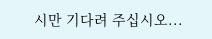시만 기다려 주십시오...